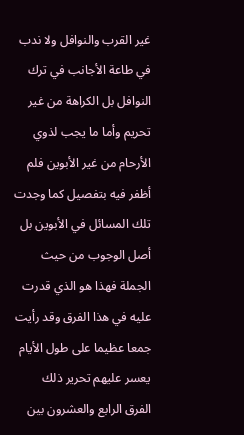غير القرب والنوافل ولا ندب في طاعة الأجانب في ترك النوافل بل الكراهة من غير تحريم وأما ما يجب لذوي الأرحام من غير الأبوين فلم أظفر فيه بتفصيل كما وجدت تلك المسائل في الأبوين بل أصل الوجوب من حيث الجملة فهذا هو الذي قدرت عليه في هذا الفرق وقد رأيت جمعا عظيما على طول الأيام يعسر عليهم تحرير ذلك
الفرق الرابع والعشرون بين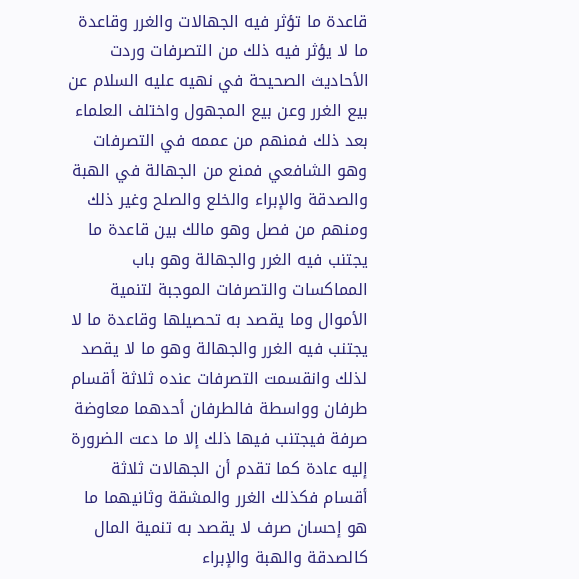قاعدة ما تؤثر فيه الجهالات والغرر وقاعدة ما لا يؤثر فيه ذلك من التصرفات وردت الأحاديث الصحيحة في نهيه عليه السلام عن بيع الغرر وعن بيع المجهول واختلف العلماء بعد ذلك فمنهم من عممه في التصرفات وهو الشافعي فمنع من الجهالة في الهبة والصدقة والإبراء والخلع والصلح وغير ذلك ومنهم من فصل وهو مالك بين قاعدة ما يجتنب فيه الغرر والجهالة وهو باب المماكسات والتصرفات الموجبة لتنمية الأموال وما يقصد به تحصيلها وقاعدة ما لا يجتنب فيه الغرر والجهالة وهو ما لا يقصد لذلك وانقسمت التصرفات عنده ثلاثة أقسام طرفان وواسطة فالطرفان أحدهما معاوضة صرفة فيجتنب فيها ذلك إلا ما دعت الضرورة إليه عادة كما تقدم أن الجهالات ثلاثة أقسام فكذلك الغرر والمشقة وثانيهما ما هو إحسان صرف لا يقصد به تنمية المال كالصدقة والهبة والإبراء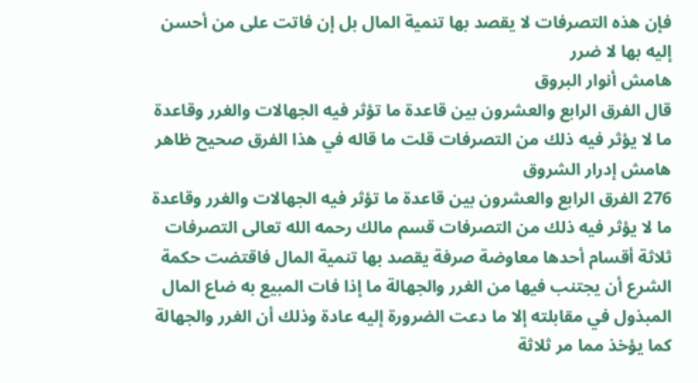فإن هذه التصرفات لا يقصد بها تنمية المال بل إن فاتت على من أحسن إليه بها لا ضرر
هامش أنوار البروق
قال الفرق الرابع والعشرون بين قاعدة ما تؤثر فيه الجهالات والغرر وقاعدة ما لا يؤثر فيه ذلك من التصرفات قلت ما قاله في هذا الفرق صحيح ظاهر
هامش إدرار الشروق
276 الفرق الرابع والعشرون بين قاعدة ما تؤثر فيه الجهالات والغرر وقاعدة ما لا يؤثر فيه ذلك من التصرفات قسم مالك رحمه الله تعالى التصرفات ثلاثة أقسام أحدها معاوضة صرفة يقصد بها تنمية المال فاقتضت حكمة الشرع أن يجتنب فيها من الغرر والجهالة ما إذا فات المبيع به ضاع المال المبذول في مقابلته إلا ما دعت الضرورة إليه عادة وذلك أن الغرر والجهالة كما يؤخذ مما مر ثلاثة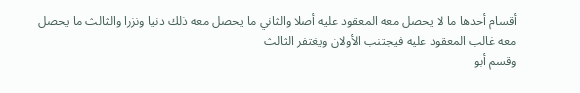أقسام أحدها ما لا يحصل معه المعقود عليه أصلا والثاني ما يحصل معه ذلك دنيا ونزرا والثالث ما يحصل معه غالب المعقود عليه فيجتنب الأولان ويغتفر الثالث
وقسم أبو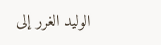الوليد الغرر إلى